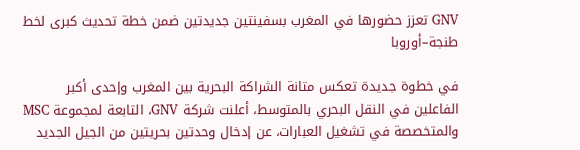GNV تعزز حضورها في المغرب بسفينتين جديدتين ضمن خطة تحديث كبرى لخط طنجة–أوروبا

في خطوة جديدة تعكس متانة الشراكة البحرية بين المغرب وإحدى أكبر الفاعلين في النقل البحري بالمتوسط، أعلنت شركة GNV، التابعة لمجموعة MSC والمتخصصة في تشغيل العبارات، عن إدخال وحدتين بحريتين من الجيل الجديد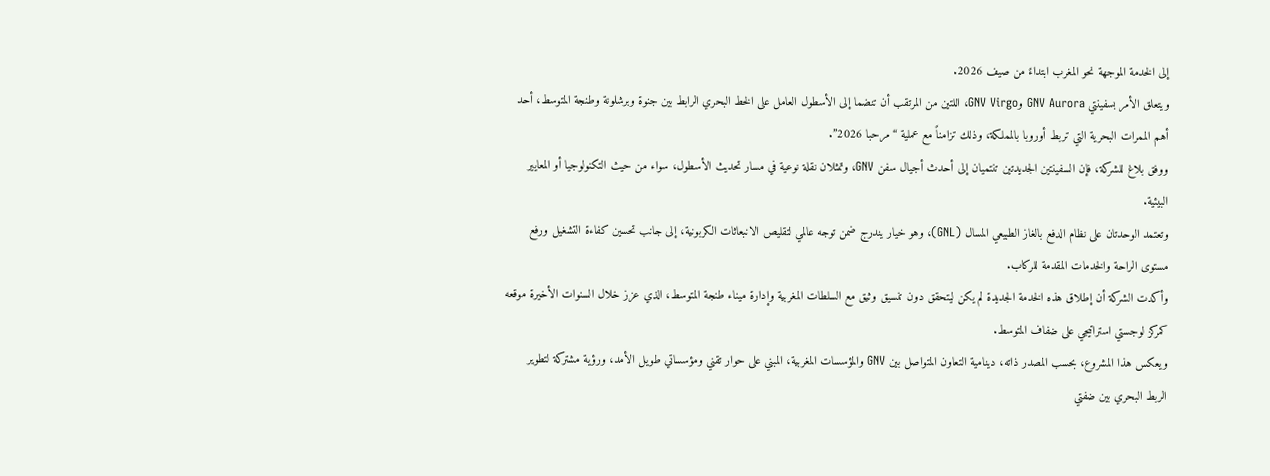إلى الخدمة الموجهة نحو المغرب ابتداءً من صيف 2026.
ويتعلق الأمر بسفينتي GNV Aurora وGNV Virgo، اللتين من المرتقب أن تنضما إلى الأسطول العامل على الخط البحري الرابط بين جنوة وبرشلونة وطنجة المتوسط، أحد أهم الممرات البحرية التي تربط أوروبا بالمملكة، وذلك تزامناً مع عملية “مرحبا 2026”.
ووفق بلاغ للشركة، فإن السفينتين الجديدتين تنتميان إلى أحدث أجيال سفن GNV، وتمثلان نقلة نوعية في مسار تحديث الأسطول، سواء من حيث التكنولوجيا أو المعايير البيئية.
وتعتمد الوحدتان على نظام الدفع بالغاز الطبيعي المسال (GNL)، وهو خيار يندرج ضمن توجه عالمي لتقليص الانبعاثات الكربونية، إلى جانب تحسين كفاءة التشغيل ورفع مستوى الراحة والخدمات المقدمة للركاب.
وأكدت الشركة أن إطلاق هذه الخدمة الجديدة لم يكن ليتحقق دون تنسيق وثيق مع السلطات المغربية وإدارة ميناء طنجة المتوسط، الذي عزز خلال السنوات الأخيرة موقعه كمركز لوجستي استراتيجي على ضفاف المتوسط.
ويعكس هذا المشروع، بحسب المصدر ذاته، دينامية التعاون المتواصل بين GNV والمؤسسات المغربية، المبني على حوار تقني ومؤسساتي طويل الأمد، ورؤية مشتركة لتطوير الربط البحري بين ضفتي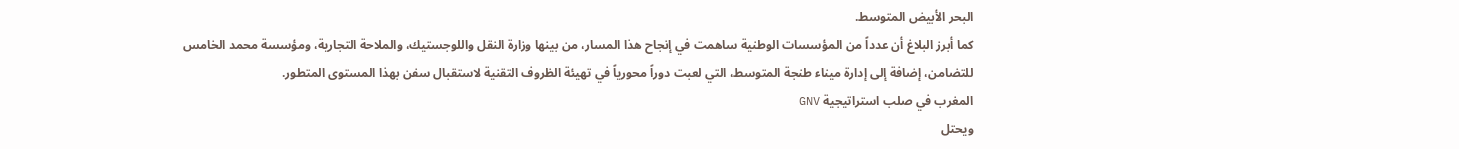البحر الأبيض المتوسط.
كما أبرز البلاغ أن عدداً من المؤسسات الوطنية ساهمت في إنجاح هذا المسار، من بينها وزارة النقل واللوجستيك، والملاحة التجارية، ومؤسسة محمد الخامس للتضامن، إضافة إلى إدارة ميناء طنجة المتوسط، التي لعبت دوراً محورياً في تهيئة الظروف التقنية لاستقبال سفن بهذا المستوى المتطور.
المغرب في صلب استراتيجية GNV
ويحتل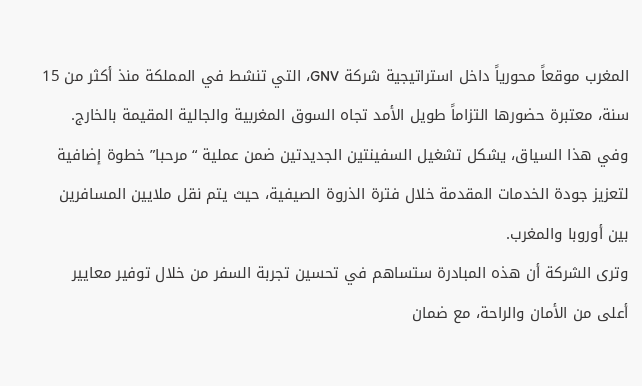المغرب موقعاً محورياً داخل استراتيجية شركة GNV، التي تنشط في المملكة منذ أكثر من 15 سنة، معتبرة حضورها التزاماً طويل الأمد تجاه السوق المغربية والجالية المقيمة بالخارج.
وفي هذا السياق، يشكل تشغيل السفينتين الجديدتين ضمن عملية “مرحبا” خطوة إضافية لتعزيز جودة الخدمات المقدمة خلال فترة الذروة الصيفية، حيث يتم نقل ملايين المسافرين بين أوروبا والمغرب.
وترى الشركة أن هذه المبادرة ستساهم في تحسين تجربة السفر من خلال توفير معايير أعلى من الأمان والراحة، مع ضمان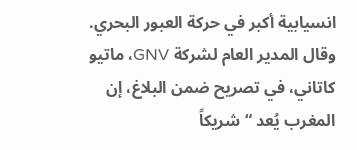انسيابية أكبر في حركة العبور البحري.
وقال المدير العام لشركة GNV، ماتيو كاتاني، في تصريح ضمن البلاغ، إن المغرب يُعد “شريكاً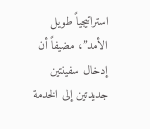استراتيجياً طويل الأمد”، مضيفاً أن إدخال سفينتين جديدتين إلى الخدمة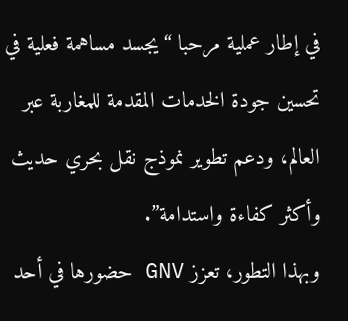في إطار عملية مرحبا “يجسد مساهمة فعلية في تحسين جودة الخدمات المقدمة للمغاربة عبر العالم، ودعم تطوير نموذج نقل بحري حديث وأكثر كفاءة واستدامة”.
وبهذا التطور، تعزز GNV حضورها في أحد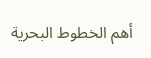أهم الخطوط البحرية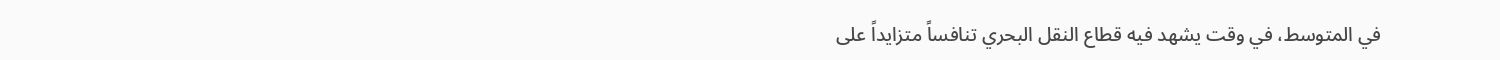في المتوسط، في وقت يشهد فيه قطاع النقل البحري تنافساً متزايداً على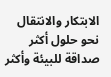الابتكار والانتقال نحو حلول أكثر صداقة للبيئة وأكثر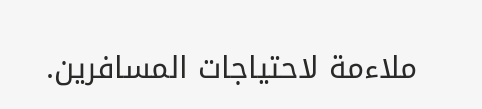ملاءمة لاحتياجات المسافرين.